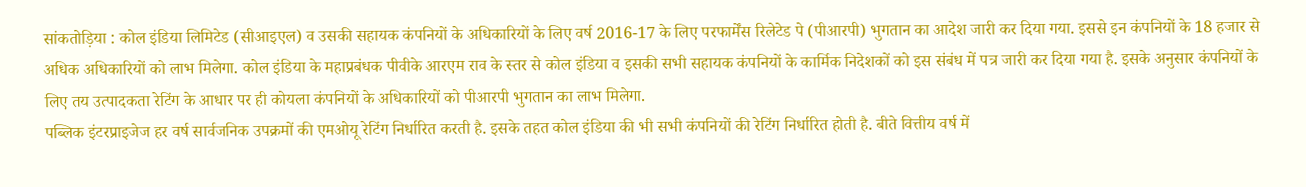सांकतोड़िया : कोल इंडिया लिमिटेड (सीआइएल) व उसकी सहायक कंपनियों के अधिकारियों के लिए वर्ष 2016-17 के लिए परफार्मेंस रिलेटेड पे (पीआरपी) भुगतान का आदेश जारी कर दिया गया. इससे इन कंपनियों के 18 हजार से अधिक अधिकारियों को लाभ मिलेगा. कोल इंडिया के महाप्रबंधक पीवीके आरएम राव के स्तर से कोल इंडिया व इसकी सभी सहायक कंपनियों के कार्मिक निदेशकों को इस संबंध में पत्र जारी कर दिया गया है. इसके अनुसार कंपनियों के लिए तय उत्पादकता रेटिंग के आधार पर ही कोयला कंपनियों के अधिकारियों को पीआरपी भुगतान का लाभ मिलेगा.
पब्लिक इंटरप्राइजेज हर वर्ष सार्वजनिक उपक्रमों की एमओयू रेटिंग निर्धारित करती है. इसके तहत कोल इंडिया की भी सभी कंपनियों की रेटिंग निर्धारित होती है. बीते वित्तीय वर्ष में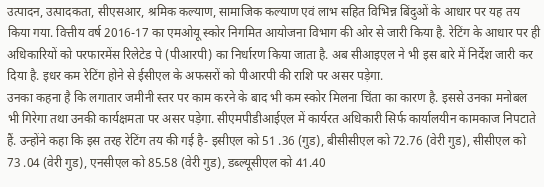उत्पादन, उत्पादकता, सीएसआर, श्रमिक कल्याण, सामाजिक कल्याण एवं लाभ सहित विभिन्न बिंदुओं के आधार पर यह तय किया गया. वित्तीय वर्ष 2016-17 का एमओयू स्कोर निगमित आयोजना विभाग की ओर से जारी किया है. रेटिंग के आधार पर ही अधिकारियों को परफारमेंस रिलेटेड पे (पीआरपी) का निर्धारण किया जाता है. अब सीआइएल ने भी इस बारे में निर्देश जारी कर दिया है. इधर कम रेटिंग होने से ईसीएल के अफसरों को पीआरपी की राशि पर असर पड़ेगा.
उनका कहना है कि लगातार जमीनी स्तर पर काम करने के बाद भी कम स्कोर मिलना चिंता का कारण है. इससे उनका मनोबल भी गिरेगा तथा उनकी कार्यक्षमता पर असर पड़ेगा. सीएमपीडीआईएल में कार्यरत अधिकारी सिर्फ कार्यालयीन कामकाज निपटाते हैं. उन्होंने कहा कि इस तरह रेटिंग तय की गई है- इसीएल को 51 .36 (गुड), बीसीसीएल को 72.76 (वेरी गुड), सीसीएल को 73 .04 (वेरी गुड), एनसीएल को 85.58 (वेरी गुड), डब्ल्यूसीएल को 41.40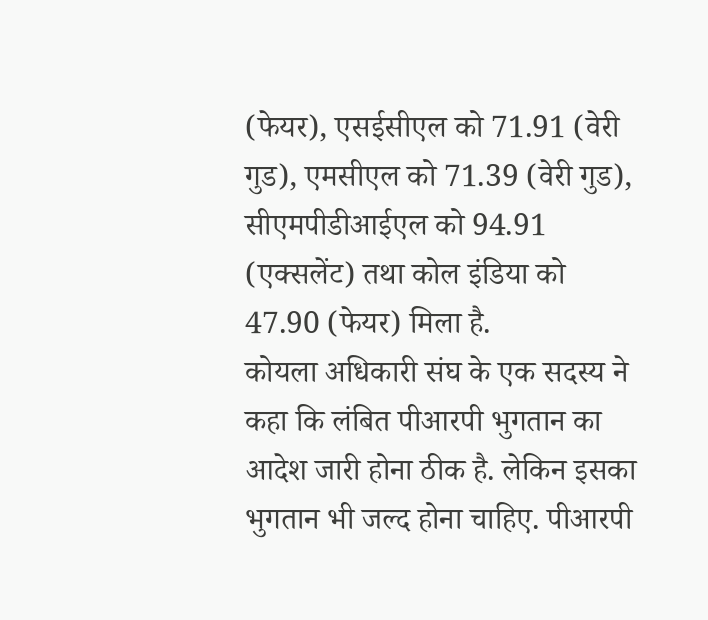(फेयर), एसईसीएल को 71.91 (वेरी गुड), एमसीएल को 71.39 (वेरी गुड), सीएमपीडीआईएल को 94.91 (एक्सलेंट) तथा कोल इंडिया को 47.90 (फेयर) मिला है.
कोयला अधिकारी संघ के एक सदस्य ने कहा कि लंबित पीआरपी भुगतान का आदेश जारी होना ठीक है. लेकिन इसका भुगतान भी जल्द होना चाहिए. पीआरपी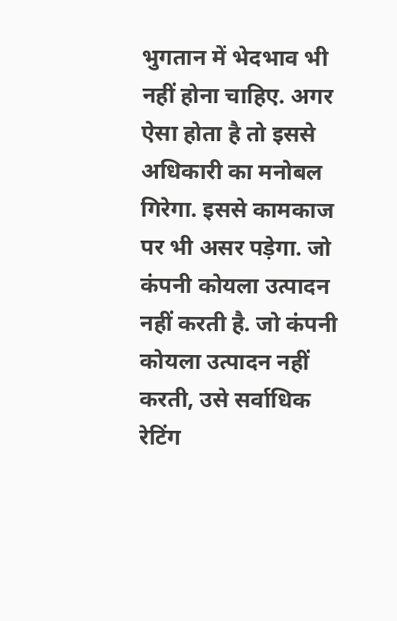भुगतान में भेदभाव भी नहीं होना चाहिए. अगर ऐसा होता है तो इससे अधिकारी का मनोबल गिरेगा. इससे कामकाज पर भी असर पड़ेगा. जो कंपनी कोयला उत्पादन नहीं करती है. जो कंपनी कोयला उत्पादन नहीं करती, उसे सर्वाधिक रेटिंग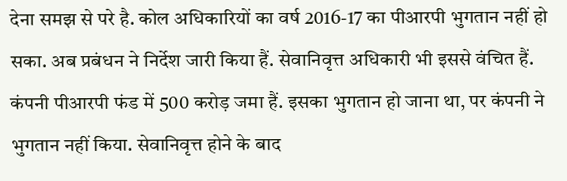देना समझ से परे है. कोल अधिकारियों का वर्ष 2016-17 का पीआरपी भुगतान नहीं हो सका. अब प्रबंधन ने निर्देश जारी किया हैं. सेवानिवृत्त अधिकारी भी इससे वंचित हैं. कंपनी पीआरपी फंड में 500 करोड़ जमा हैं. इसका भुगतान हो जाना था, पर कंपनी ने भुगतान नहीं किया. सेवानिवृत्त होने के बाद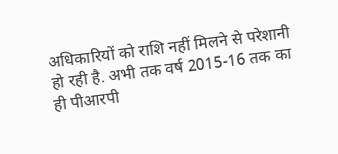अधिकारियों को राशि नहीं मिलने से परेशानी हो रही है. अभी तक वर्ष 2015-16 तक का ही पीआरपी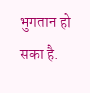भुगतान हो सका है.